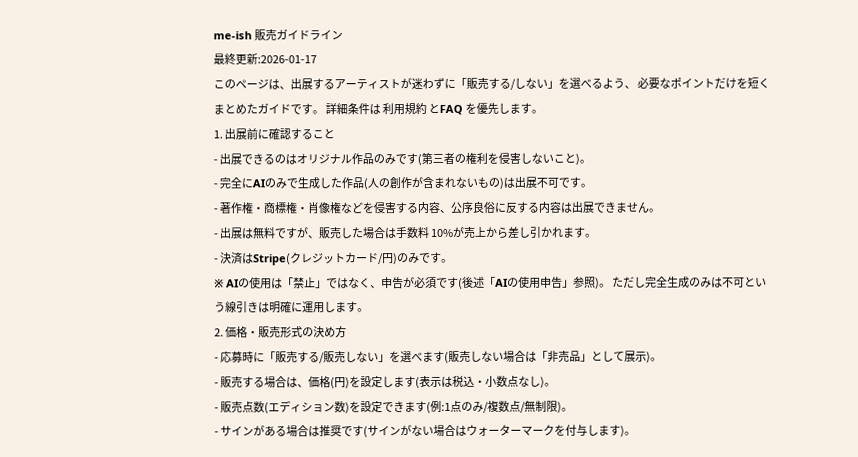me-ish 販売ガイドライン
最終更新:2026-01-17
このページは、出展するアーティストが迷わずに「販売する/しない」を選べるよう、 必要なポイントだけを短くまとめたガイドです。 詳細条件は 利用規約 とFAQ を優先します。
1. 出展前に確認すること
- 出展できるのはオリジナル作品のみです(第三者の権利を侵害しないこと)。
- 完全にAIのみで生成した作品(人の創作が含まれないもの)は出展不可です。
- 著作権・商標権・肖像権などを侵害する内容、公序良俗に反する内容は出展できません。
- 出展は無料ですが、販売した場合は手数料 10%が売上から差し引かれます。
- 決済はStripe(クレジットカード/円)のみです。
※ AIの使用は「禁止」ではなく、申告が必須です(後述「AIの使用申告」参照)。 ただし完全生成のみは不可という線引きは明確に運用します。
2. 価格・販売形式の決め方
- 応募時に「販売する/販売しない」を選べます(販売しない場合は「非売品」として展示)。
- 販売する場合は、価格(円)を設定します(表示は税込・小数点なし)。
- 販売点数(エディション数)を設定できます(例:1点のみ/複数点/無制限)。
- サインがある場合は推奨です(サインがない場合はウォーターマークを付与します)。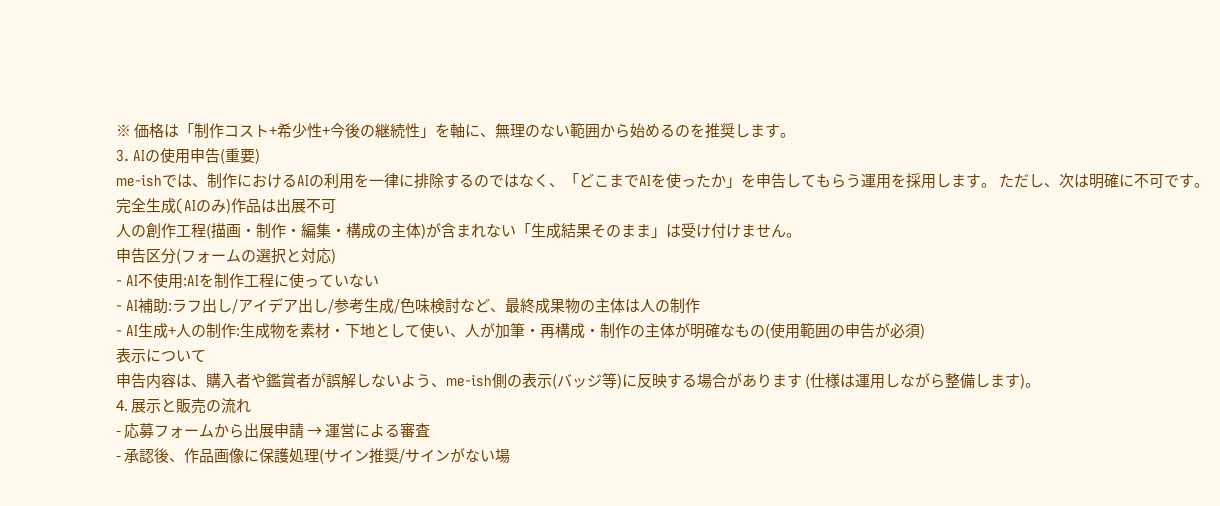※ 価格は「制作コスト+希少性+今後の継続性」を軸に、無理のない範囲から始めるのを推奨します。
3. AIの使用申告(重要)
me-ishでは、制作におけるAIの利用を一律に排除するのではなく、「どこまでAIを使ったか」を申告してもらう運用を採用します。 ただし、次は明確に不可です。
完全生成(AIのみ)作品は出展不可
人の創作工程(描画・制作・編集・構成の主体)が含まれない「生成結果そのまま」は受け付けません。
申告区分(フォームの選択と対応)
- AI不使用:AIを制作工程に使っていない
- AI補助:ラフ出し/アイデア出し/参考生成/色味検討など、最終成果物の主体は人の制作
- AI生成+人の制作:生成物を素材・下地として使い、人が加筆・再構成・制作の主体が明確なもの(使用範囲の申告が必須)
表示について
申告内容は、購入者や鑑賞者が誤解しないよう、me-ish側の表示(バッジ等)に反映する場合があります (仕様は運用しながら整備します)。
4. 展示と販売の流れ
- 応募フォームから出展申請 → 運営による審査
- 承認後、作品画像に保護処理(サイン推奨/サインがない場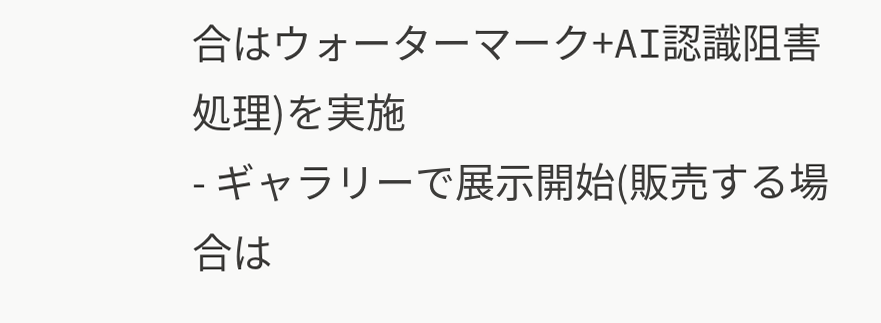合はウォーターマーク+AI認識阻害処理)を実施
- ギャラリーで展示開始(販売する場合は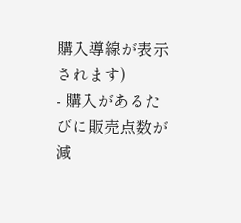購入導線が表示されます)
- 購入があるたびに販売点数が減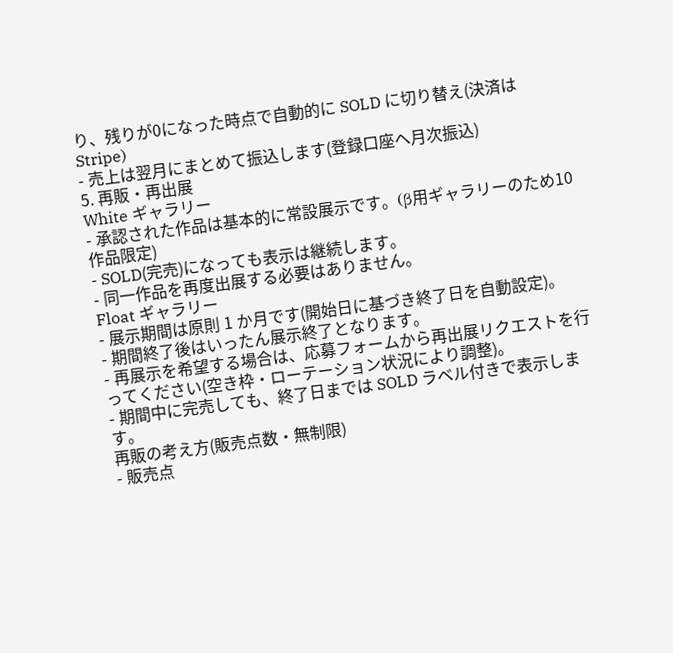り、残りが0になった時点で自動的に SOLD に切り替え(決済は Stripe)
- 売上は翌月にまとめて振込します(登録口座へ月次振込)
5. 再販・再出展
White ギャラリー
- 承認された作品は基本的に常設展示です。(β用ギャラリーのため10作品限定)
- SOLD(完売)になっても表示は継続します。
- 同一作品を再度出展する必要はありません。
Float ギャラリー
- 展示期間は原則 1 か月です(開始日に基づき終了日を自動設定)。
- 期間終了後はいったん展示終了となります。
- 再展示を希望する場合は、応募フォームから再出展リクエストを行ってください(空き枠・ローテーション状況により調整)。
- 期間中に完売しても、終了日までは SOLD ラベル付きで表示します。
再販の考え方(販売点数・無制限)
- 販売点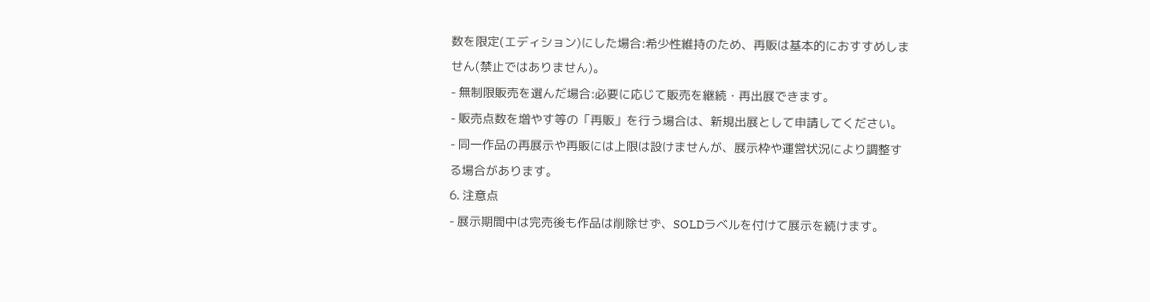数を限定(エディション)にした場合:希少性維持のため、再販は基本的におすすめしません(禁止ではありません)。
- 無制限販売を選んだ場合:必要に応じて販売を継続・再出展できます。
- 販売点数を増やす等の「再販」を行う場合は、新規出展として申請してください。
- 同一作品の再展示や再販には上限は設けませんが、展示枠や運営状況により調整する場合があります。
6. 注意点
- 展示期間中は完売後も作品は削除せず、SOLDラベルを付けて展示を続けます。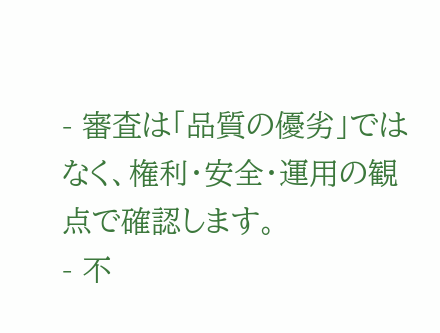- 審査は「品質の優劣」ではなく、権利・安全・運用の観点で確認します。
- 不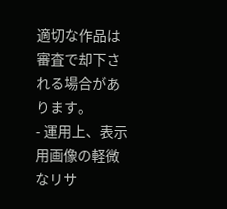適切な作品は審査で却下される場合があります。
- 運用上、表示用画像の軽微なリサ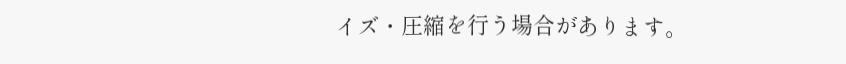イズ・圧縮を行う場合があります。